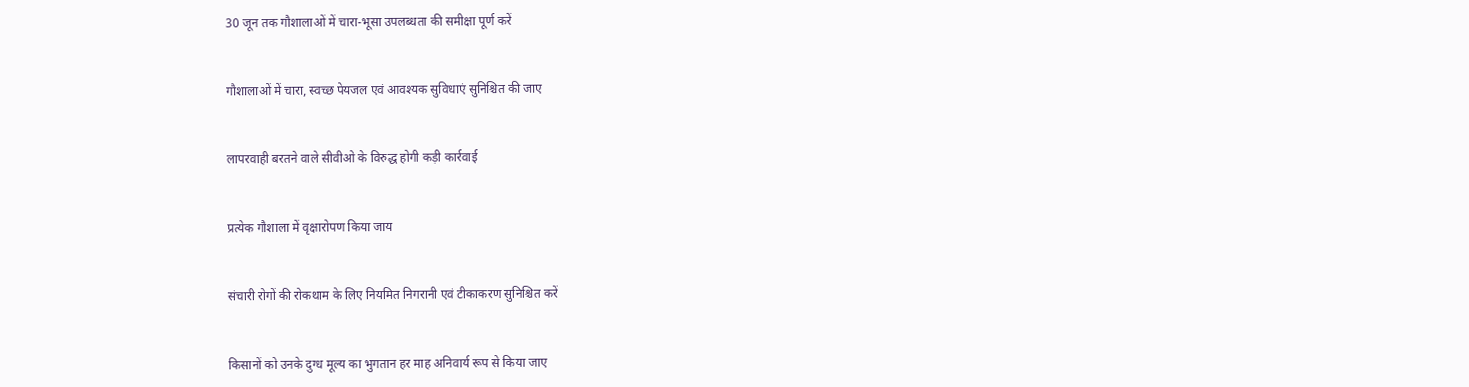30 जून तक गौशालाओं में चारा-भूसा उपलब्धता की समीक्षा पूर्ण करें


गौशालाओं में चारा, स्वच्छ पेयजल एवं आवश्यक सुविधाएं सुनिश्चित की जाए


लापरवाही बरतने वाले सीवीओ के विरुद्ध होगी कड़ी कार्रवाई


प्रत्येक गौशाला में वृक्षारोपण किया जाय


संचारी रोगों की रोकथाम के लिए नियमित निगरानी एवं टीकाकरण सुनिश्चित करें


किसानों को उनके दुग्ध मूल्य का भुगतान हर माह अनिवार्य रूप से किया जाए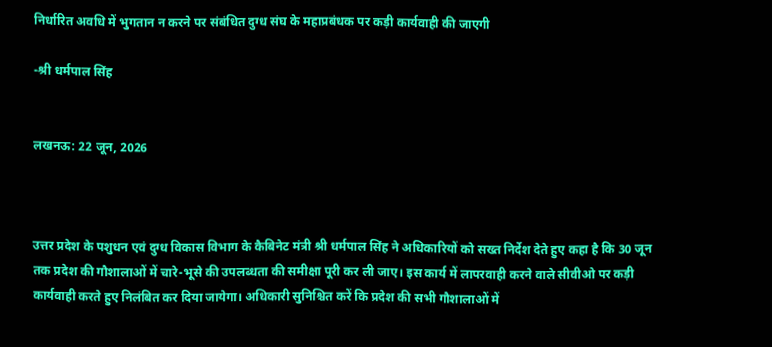निर्धारित अवधि में भुगतान न करने पर संबंधित दुग्ध संघ के महाप्रबंधक पर कड़ी कार्यवाही की जाएगी

-श्री धर्मपाल सिंह


लखनऊ: 22 जून, 2026



उत्तर प्रदेश के पशुधन एवं दुग्ध विकास विभाग के कैबिनेट मंत्री श्री धर्मपाल सिंह ने अधिकारियों को सख्त निर्देश देते हुए कहा है कि 30 जून तक प्रदेश की गौशालाओं में चारे-भूसे की उपलब्धता की समीक्षा पूरी कर ली जाए। इस कार्य में लापरवाही करने वाले सीवीओ पर कड़ी कार्यवाही करते हुए निलंबित कर दिया जायेगा। अधिकारी सुनिश्चित करें कि प्रदेश की सभी गौशालाओं में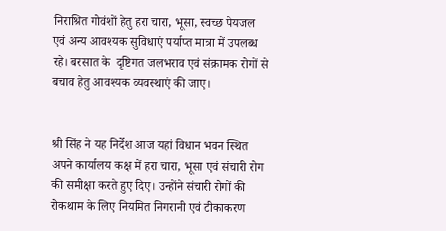निराश्रित गोवंशों हेतु हरा चारा, भूसा, स्वच्छ पेयजल एवं अन्य आवश्यक सुविधाएं पर्याप्त मात्रा में उपलब्ध रहे। बरसात के  दृष्टिगत जलभराव एवं संक्रामक रोगों से बचाव हेतु आवश्यक व्यवस्थाएं की जाए।


श्री सिंह ने यह निर्देश आज यहां विधान भवन स्थित अपने कार्यालय कक्ष में हरा चारा, भूसा एवं संचारी रोग की समीक्षा करते हुए दिए। उन्होंने संचारी रोगों की रोकथाम के लिए नियमित निगरानी एवं टीकाकरण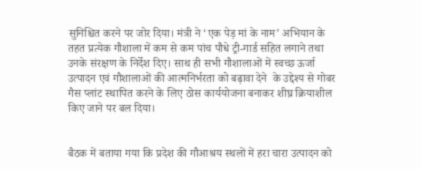सुनिश्चित करने पर जोर दिया। मंत्री ने ‘एक पेड़ मां के नाम’ अभियान के तहत प्रत्येक गौशाला में कम से कम पांच पौधे ट्री-गार्ड सहित लगाने तथा उनके संरक्षण के निर्देश दिए। साथ ही सभी गौशालाओं में स्वच्छ ऊर्जा उत्पादन एवं गौशालाओं की आत्मनिर्भरता को बढ़ावा देने  के उद्देश्य से गोबर गैस प्लांट स्थापित करने के लिए ठोस कार्ययोजना बनाकर शीघ्र क्रियाशील किए जाने पर बल दिया।


बैठक में बताया गया कि प्रदेश की गौआश्रय स्थलों में हरा चारा उत्पादन को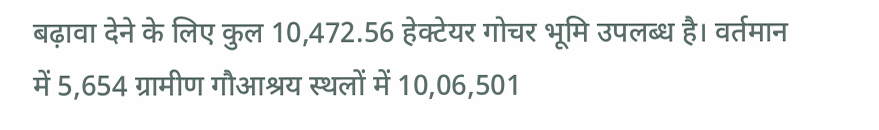बढ़ावा देने के लिए कुल 10,472.56 हेक्टेयर गोचर भूमि उपलब्ध है। वर्तमान में 5,654 ग्रामीण गौआश्रय स्थलों में 10,06,501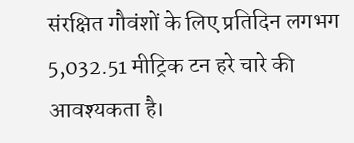संरक्षित गौवंशों के लिए प्रतिदिन लगभग 5,032.51 मीट्रिक टन हरे चारे की आवश्यकता है।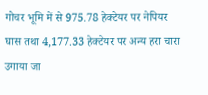गोचर भूमि में से 975.78 हेक्टेयर पर नेपियर घास तथा 4,177.33 हेक्टेयर पर अन्य हरा चारा उगाया जा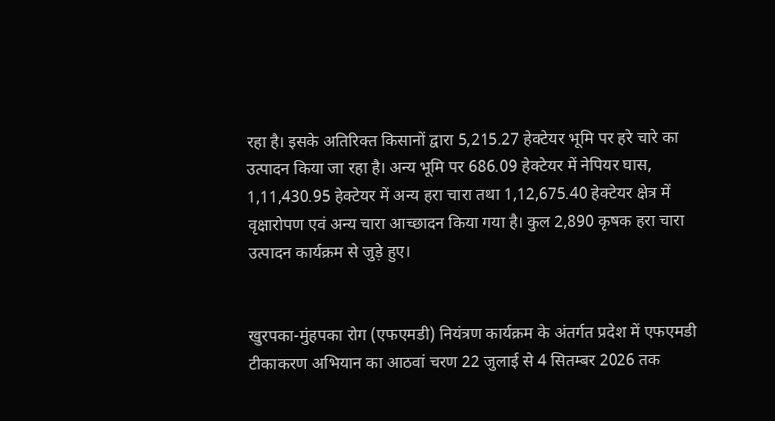रहा है। इसके अतिरिक्त किसानों द्वारा 5,215.27 हेक्टेयर भूमि पर हरे चारे का उत्पादन किया जा रहा है। अन्य भूमि पर 686.09 हेक्टेयर में नेपियर घास, 1,11,430.95 हेक्टेयर में अन्य हरा चारा तथा 1,12,675.40 हेक्टेयर क्षेत्र में वृक्षारोपण एवं अन्य चारा आच्छादन किया गया है। कुल 2,890 कृषक हरा चारा उत्पादन कार्यक्रम से जुड़े हुए।


खुरपका-मुंहपका रोग (एफएमडी) नियंत्रण कार्यक्रम के अंतर्गत प्रदेश में एफएमडी टीकाकरण अभियान का आठवां चरण 22 जुलाई से 4 सितम्बर 2026 तक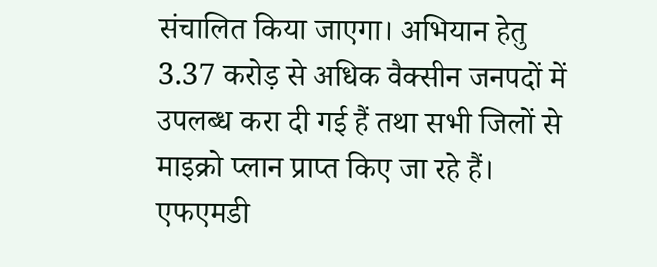संचालित किया जाएगा। अभियान हेतु 3.37 करोड़ से अधिक वैक्सीन जनपदों में उपलब्ध करा दी गई हैं तथा सभी जिलों से माइक्रो प्लान प्राप्त किए जा रहे हैं। एफएमडी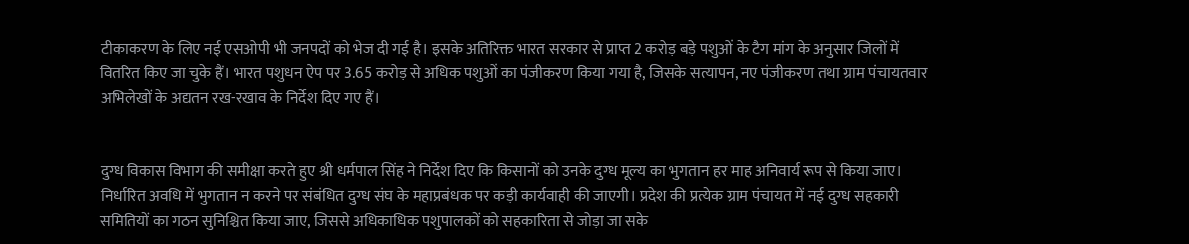टीकाकरण के लिए नई एसओपी भी जनपदों को भेज दी गई है। इसके अतिरिक्त भारत सरकार से प्राप्त 2 करोड़ बड़े पशुओं के टैग मांग के अनुसार जिलों में वितरित किए जा चुके हैं। भारत पशुधन ऐप पर 3.65 करोड़ से अधिक पशुओं का पंजीकरण किया गया है, जिसके सत्यापन, नए पंजीकरण तथा ग्राम पंचायतवार अभिलेखों के अद्यतन रख-रखाव के निर्देश दिए गए हैं।


दुग्ध विकास विभाग की समीक्षा करते हुए श्री धर्मपाल सिंह ने निर्देश दिए कि किसानों को उनके दुग्ध मूल्य का भुगतान हर माह अनिवार्य रूप से किया जाए। निर्धारित अवधि में भुगतान न करने पर संबंधित दुग्ध संघ के महाप्रबंधक पर कड़ी कार्यवाही की जाएगी। प्रदेश की प्रत्येक ग्राम पंचायत में नई दुग्ध सहकारी समितियों का गठन सुनिश्चित किया जाए, जिससे अधिकाधिक पशुपालकों को सहकारिता से जोड़ा जा सके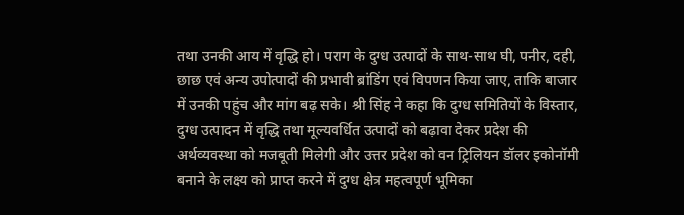तथा उनकी आय में वृद्धि हो। पराग के दुग्ध उत्पादों के साथ-साथ घी, पनीर, दही, छाछ एवं अन्य उपोत्पादों की प्रभावी ब्रांडिंग एवं विपणन किया जाए, ताकि बाजार में उनकी पहुंच और मांग बढ़ सके। श्री सिंह ने कहा कि दुग्ध समितियों के विस्तार, दुग्ध उत्पादन में वृद्धि तथा मूल्यवर्धित उत्पादों को बढ़ावा देकर प्रदेश की अर्थव्यवस्था को मजबूती मिलेगी और उत्तर प्रदेश को वन ट्रिलियन डॉलर इकोनॉमी बनाने के लक्ष्य को प्राप्त करने में दुग्ध क्षेत्र महत्वपूर्ण भूमिका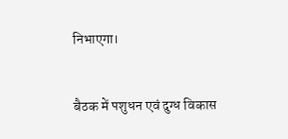निभाएगा।


बैठक में पशुधन एवं दुग्ध विकास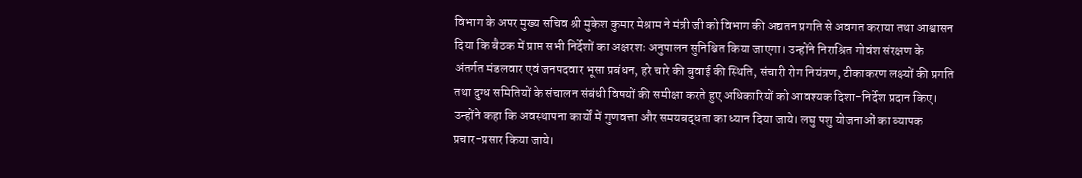विभाग के अपर मुख्य सचिव श्री मुकेश कुमार मेश्राम ने मंत्री जी को विभाग की अद्यतन प्रगति से अवगत कराया तथा आश्वासन दिया कि बैठक में प्राप्त सभी निर्देशों का अक्षरशः अनुपालन सुनिश्चित किया जाएगा। उन्होंने निराश्रित गोवंश संरक्षण के अंतर्गत मंडलवार एवं जनपदवार भूसा प्रबंधन, हरे चारे की बुवाई की स्थिति, संचारी रोग नियंत्रण, टीकाकरण लक्ष्यों की प्रगति तथा दुग्ध समितियों के संचालन संबंधी विषयों की समीक्षा करते हुए अधिकारियों को आवश्यक दिशा-निर्देश प्रदान किए। उन्होंने कहा कि अवस्थापना कार्यों में गुणवत्ता और समयबद्धता का ध्यान दिया जाये। लघु पशु योजनाओं का व्यापक प्रचार-प्रसार किया जाये।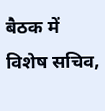बैठक में विशेष सचिव,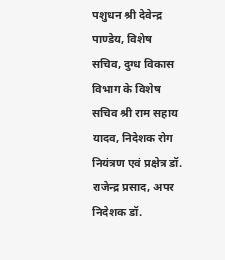पशुधन श्री देवेन्द्र पाण्डेय, विशेष सचिव, दुग्ध विकास विभाग के विशेष सचिव श्री राम सहाय यादव, निदेशक रोग नियंत्रण एवं प्रक्षेत्र डॉ. राजेन्द्र प्रसाद, अपर निदेशक डॉ.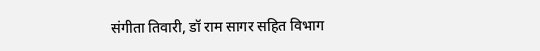संगीता तिवारी, डॉ राम सागर सहित विभाग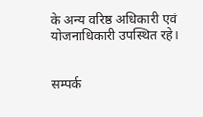के अन्य वरिष्ठ अधिकारी एवं योजनाधिकारी उपस्थित रहे।


सम्पर्क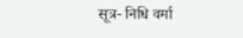सूत्र- निधि वर्मा